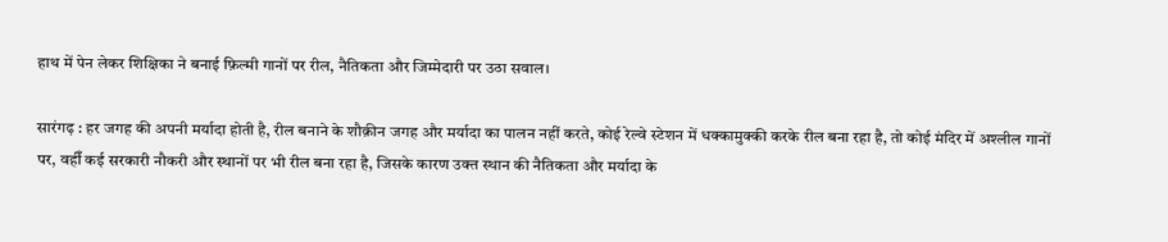हाथ में पेन लेकर शिक्षिका ने बनाई फ़िल्मी गानों पर रील, नैतिकता और जिम्मेदारी पर उठा सवाल।

सारंगढ़ : हर जगह की अपनी मर्यादा होती है, रील बनाने के शौक़ीन जगह और मर्यादा का पालन नहीं करते, कोई रेल्वे स्टेशन में धक्कामुक्की करके रील बना रहा है, तो कोई मंदिर में अश्लील गानों पर, वहीँ कई सरकारी नौकरी और स्थानों पर भी रील बना रहा है, जिसके कारण उक्त स्थान की नैतिकता और मर्यादा के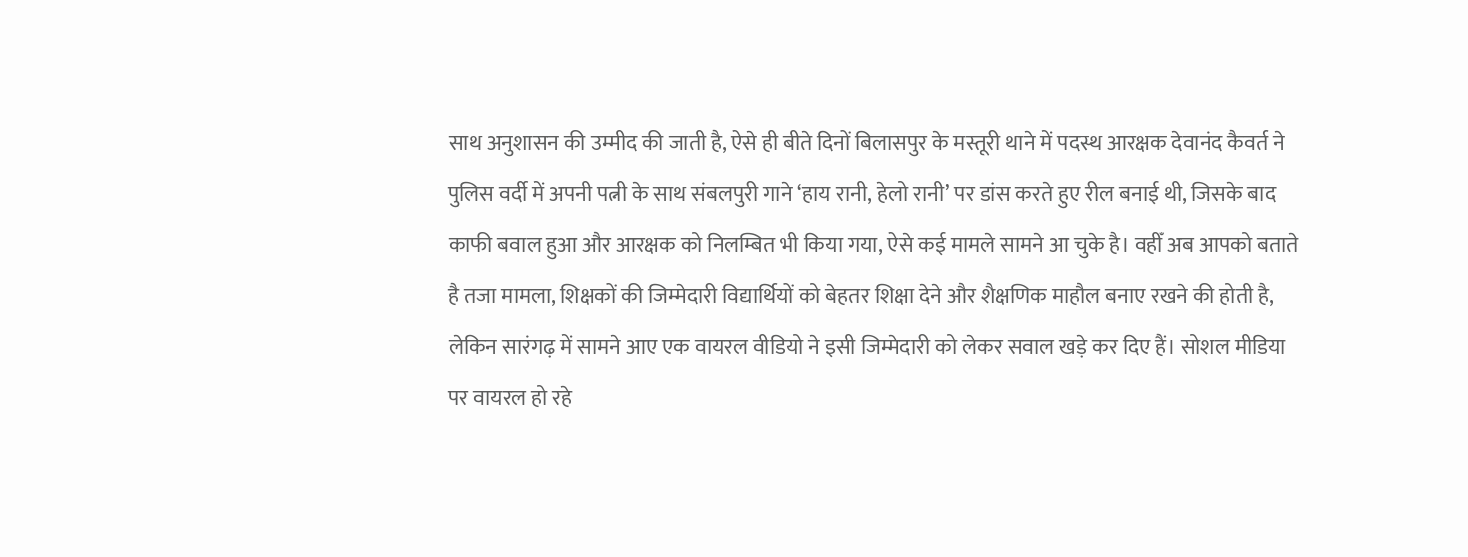साथ अनुशासन की उम्मीद की जाती है, ऐसे ही बीते दिनों बिलासपुर के मस्तूरी थाने में पदस्थ आरक्षक देवानंद कैवर्त ने पुलिस वर्दी में अपनी पत्नी के साथ संबलपुरी गाने ‘हाय रानी, हेलो रानी’ पर डांस करते हुए रील बनाई थी, जिसके बाद काफी बवाल हुआ और आरक्षक को निलम्बित भी किया गया, ऐसे कई मामले सामने आ चुके है। वहीँ अब आपको बताते है तजा मामला, शिक्षकों की जिम्मेदारी विद्यार्थियों को बेहतर शिक्षा देने और शैक्षणिक माहौल बनाए रखने की होती है, लेकिन सारंगढ़ में सामने आए एक वायरल वीडियो ने इसी जिम्मेदारी को लेकर सवाल खड़े कर दिए हैं। सोशल मीडिया पर वायरल हो रहे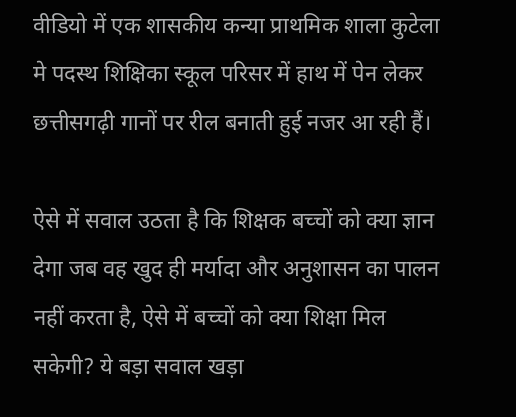वीडियो में एक शासकीय कन्या प्राथमिक शाला कुटेला मे पदस्थ शिक्षिका स्कूल परिसर में हाथ में पेन लेकर छत्तीसगढ़ी गानों पर रील बनाती हुई नजर आ रही हैं।

ऐसे में सवाल उठता है कि शिक्षक बच्चों को क्या ज्ञान देगा जब वह खुद ही मर्यादा और अनुशासन का पालन नहीं करता है, ऐसे में बच्चों को क्या शिक्षा मिल सकेगी? ये बड़ा सवाल खड़ा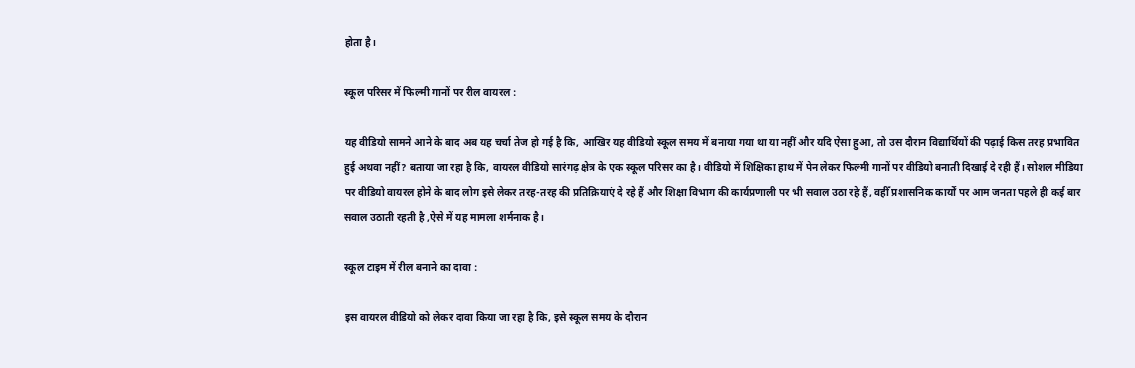होता है।

स्कूल परिसर में फिल्मी गानों पर रील वायरल :

यह वीडियो सामने आने के बाद अब यह चर्चा तेज हो गई है कि, आखिर यह वीडियो स्कूल समय में बनाया गया था या नहीं और यदि ऐसा हुआ, तो उस दौरान विद्यार्थियों की पढ़ाई किस तरह प्रभावित हुई अथवा नहीं? बताया जा रहा है कि, वायरल वीडियो सारंगढ़ क्षेत्र के एक स्कूल परिसर का है। वीडियो में शिक्षिका हाथ में पेन लेकर फिल्मी गानों पर वीडियो बनाती दिखाई दे रही हैं। सोशल मीडिया पर वीडियो वायरल होने के बाद लोग इसे लेकर तरह-तरह की प्रतिक्रियाएं दे रहे हैं और शिक्षा विभाग की कार्यप्रणाली पर भी सवाल उठा रहे हैं, वहीँ प्रशासनिक कार्यों पर आम जनता पहले ही कई बार सवाल उठाती रहती है ,ऐसे में यह मामला शर्मनाक है।

स्कूल टाइम में रील बनाने का दावा :

इस वायरल वीडियो को लेकर दावा किया जा रहा है कि, इसे स्कूल समय के दौरान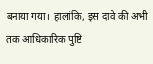बनाया गया। हालांकि, इस दावे की अभी तक आधिकारिक पुष्टि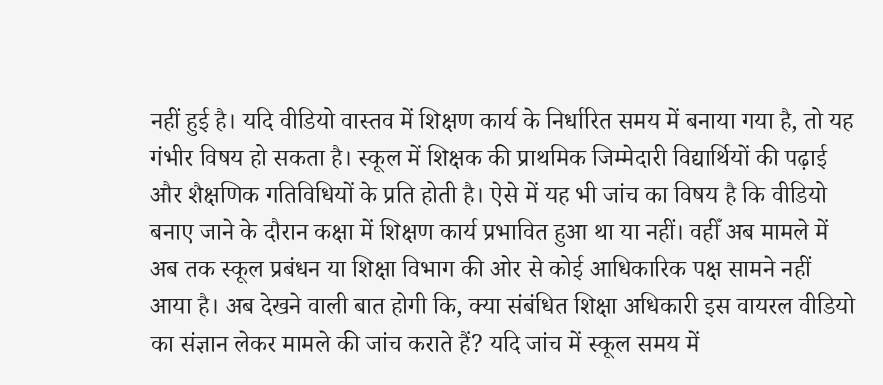नहीं हुई है। यदि वीडियो वास्तव में शिक्षण कार्य के निर्धारित समय में बनाया गया है, तो यह गंभीर विषय हो सकता है। स्कूल में शिक्षक की प्राथमिक जिम्मेदारी विद्यार्थियों की पढ़ाई और शैक्षणिक गतिविधियों के प्रति होती है। ऐसे में यह भी जांच का विषय है कि वीडियो बनाए जाने के दौरान कक्षा में शिक्षण कार्य प्रभावित हुआ था या नहीं। वहीँ अब मामले में अब तक स्कूल प्रबंधन या शिक्षा विभाग की ओर से कोई आधिकारिक पक्ष सामने नहीं आया है। अब देखने वाली बात होगी कि, क्या संबंधित शिक्षा अधिकारी इस वायरल वीडियो का संज्ञान लेकर मामले की जांच कराते हैं? यदि जांच में स्कूल समय में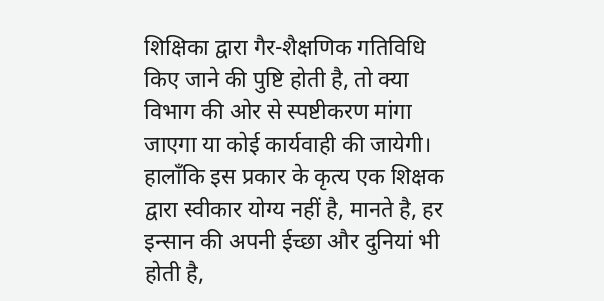शिक्षिका द्वारा गैर-शैक्षणिक गतिविधि किए जाने की पुष्टि होती है, तो क्या विभाग की ओर से स्पष्टीकरण मांगा जाएगा या कोई कार्यवाही की जायेगी। हालाँकि इस प्रकार के कृत्य एक शिक्षक द्वारा स्वीकार योग्य नहीं है, मानते है, हर इन्सान की अपनी ईच्छा और दुनियां भी होती है,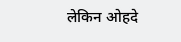लेकिन ओहदे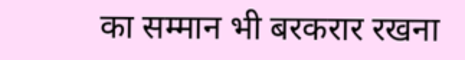का सम्मान भी बरकरार रखना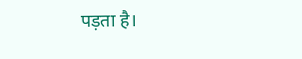पड़ता है।